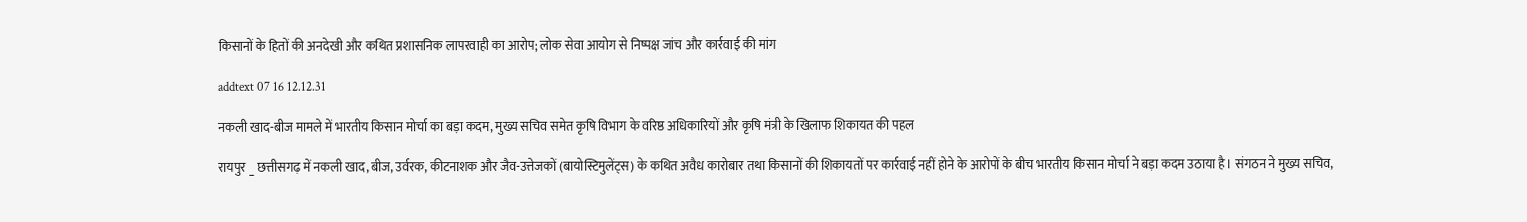किसानों के हितों की अनदेखी और कथित प्रशासनिक लापरवाही का आरोप; लोक सेवा आयोग से निष्पक्ष जांच और कार्रवाई की मांग

addtext 07 16 12.12.31

नकली खाद-बीज मामले में भारतीय किसान मोर्चा का बड़ा कदम, मुख्य सचिव समेत कृषि विभाग के वरिष्ठ अधिकारियों और कृषि मंत्री के खिलाफ शिकायत की पहल

रायपुर _ छत्तीसगढ़ में नकली खाद, बीज, उर्वरक, कीटनाशक और जैव-उत्तेजकों (बायोस्टिमुलेंट्स) के कथित अवैध कारोबार तथा किसानों की शिकायतों पर कार्रवाई नहीं होने के आरोपों के बीच भारतीय किसान मोर्चा ने बड़ा कदम उठाया है। संगठन ने मुख्य सचिव,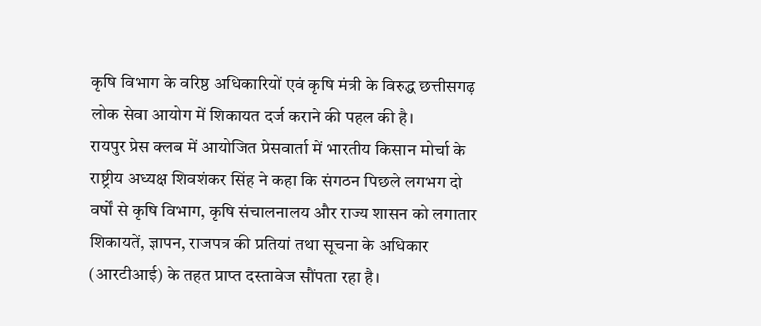कृषि विभाग के वरिष्ठ अधिकारियों एवं कृषि मंत्री के विरुद्ध छत्तीसगढ़ लोक सेवा आयोग में शिकायत दर्ज कराने की पहल की है।
रायपुर प्रेस क्लब में आयोजित प्रेसवार्ता में भारतीय किसान मोर्चा के राष्ट्रीय अध्यक्ष शिवशंकर सिंह ने कहा कि संगठन पिछले लगभग दो वर्षों से कृषि विभाग, कृषि संचालनालय और राज्य शासन को लगातार शिकायतें, ज्ञापन, राजपत्र की प्रतियां तथा सूचना के अधिकार (आरटीआई) के तहत प्राप्त दस्तावेज सौंपता रहा है।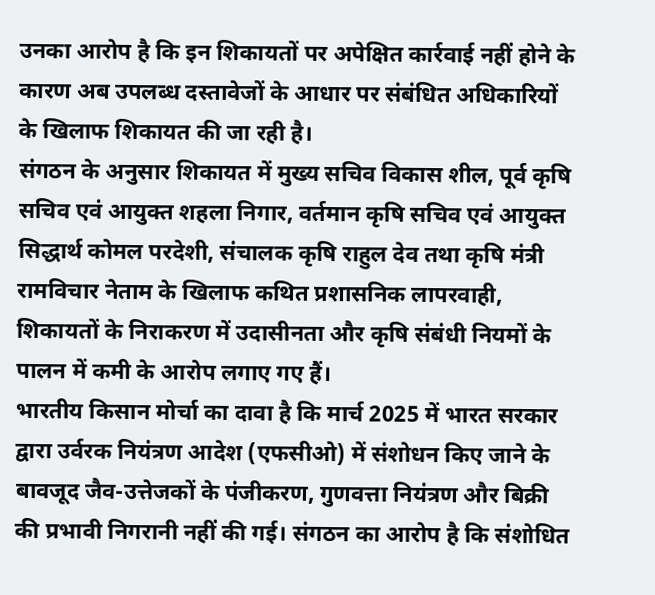उनका आरोप है कि इन शिकायतों पर अपेक्षित कार्रवाई नहीं होने के कारण अब उपलब्ध दस्तावेजों के आधार पर संबंधित अधिकारियों के खिलाफ शिकायत की जा रही है।
संगठन के अनुसार शिकायत में मुख्य सचिव विकास शील, पूर्व कृषि सचिव एवं आयुक्त शहला निगार, वर्तमान कृषि सचिव एवं आयुक्त सिद्धार्थ कोमल परदेशी, संचालक कृषि राहुल देव तथा कृषि मंत्री रामविचार नेताम के खिलाफ कथित प्रशासनिक लापरवाही, शिकायतों के निराकरण में उदासीनता और कृषि संबंधी नियमों के पालन में कमी के आरोप लगाए गए हैं।
भारतीय किसान मोर्चा का दावा है कि मार्च 2025 में भारत सरकार द्वारा उर्वरक नियंत्रण आदेश (एफसीओ) में संशोधन किए जाने के बावजूद जैव-उत्तेजकों के पंजीकरण, गुणवत्ता नियंत्रण और बिक्री की प्रभावी निगरानी नहीं की गई। संगठन का आरोप है कि संशोधित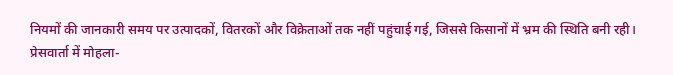नियमों की जानकारी समय पर उत्पादकों, वितरकों और विक्रेताओं तक नहीं पहुंचाई गई, जिससे किसानों में भ्रम की स्थिति बनी रही।
प्रेसवार्ता में मोहला-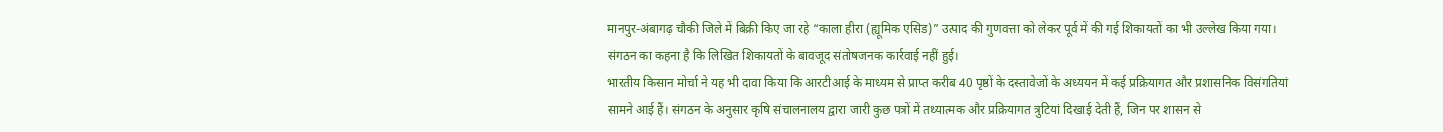मानपुर-अंबागढ़ चौकी जिले में बिक्री किए जा रहे “काला हीरा (ह्यूमिक एसिड)” उत्पाद की गुणवत्ता को लेकर पूर्व में की गई शिकायतों का भी उल्लेख किया गया। संगठन का कहना है कि लिखित शिकायतों के बावजूद संतोषजनक कार्रवाई नहीं हुई।
भारतीय किसान मोर्चा ने यह भी दावा किया कि आरटीआई के माध्यम से प्राप्त करीब 40 पृष्ठों के दस्तावेजों के अध्ययन में कई प्रक्रियागत और प्रशासनिक विसंगतियां सामने आई हैं। संगठन के अनुसार कृषि संचालनालय द्वारा जारी कुछ पत्रों में तथ्यात्मक और प्रक्रियागत त्रुटियां दिखाई देती हैं, जिन पर शासन से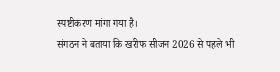स्पष्टीकरण मांगा गया है।
संगठन ने बताया कि खरीफ सीजन 2026 से पहले भी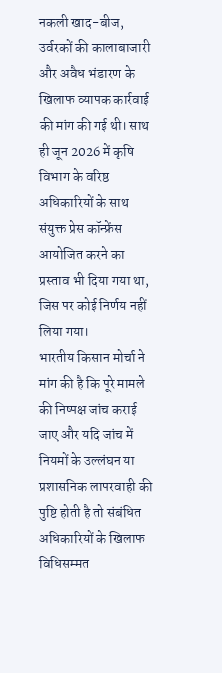नकली खाद-बीज, उर्वरकों की कालाबाजारी और अवैध भंडारण के खिलाफ व्यापक कार्रवाई की मांग की गई थी। साथ ही जून 2026 में कृषि विभाग के वरिष्ठ अधिकारियों के साथ संयुक्त प्रेस कॉन्फ्रेंस आयोजित करने का प्रस्ताव भी दिया गया था, जिस पर कोई निर्णय नहीं लिया गया।
भारतीय किसान मोर्चा ने मांग की है कि पूरे मामले की निष्पक्ष जांच कराई जाए और यदि जांच में नियमों के उल्लंघन या प्रशासनिक लापरवाही की पुष्टि होती है तो संबंधित अधिकारियों के खिलाफ विधिसम्मत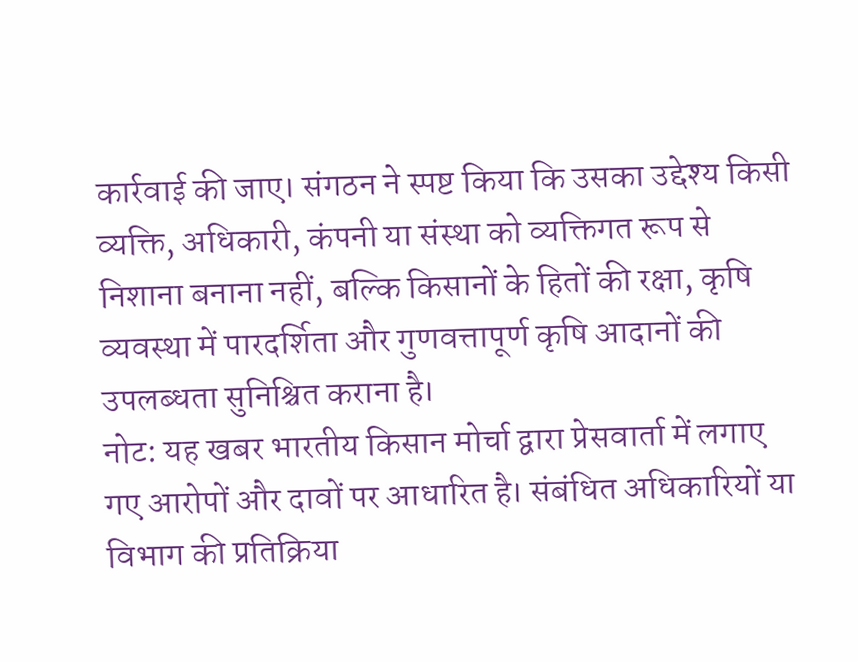कार्रवाई की जाए। संगठन ने स्पष्ट किया कि उसका उद्देश्य किसी व्यक्ति, अधिकारी, कंपनी या संस्था को व्यक्तिगत रूप से निशाना बनाना नहीं, बल्कि किसानों के हितों की रक्षा, कृषि व्यवस्था में पारदर्शिता और गुणवत्तापूर्ण कृषि आदानों की उपलब्धता सुनिश्चित कराना है।
नोट: यह खबर भारतीय किसान मोर्चा द्वारा प्रेसवार्ता में लगाए गए आरोपों और दावों पर आधारित है। संबंधित अधिकारियों या विभाग की प्रतिक्रिया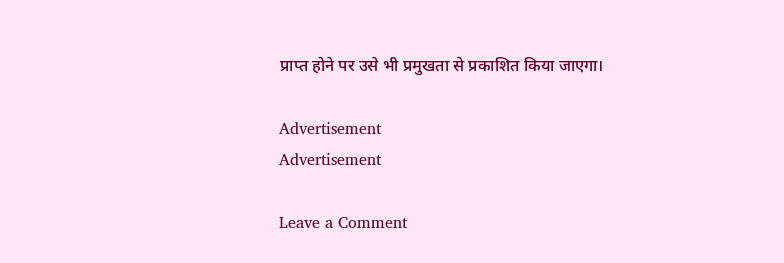प्राप्त होने पर उसे भी प्रमुखता से प्रकाशित किया जाएगा।

Advertisement
Advertisement

Leave a Comment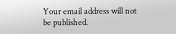Your email address will not be published.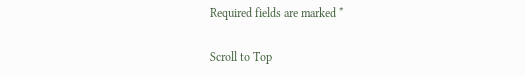Required fields are marked *

Scroll to Top